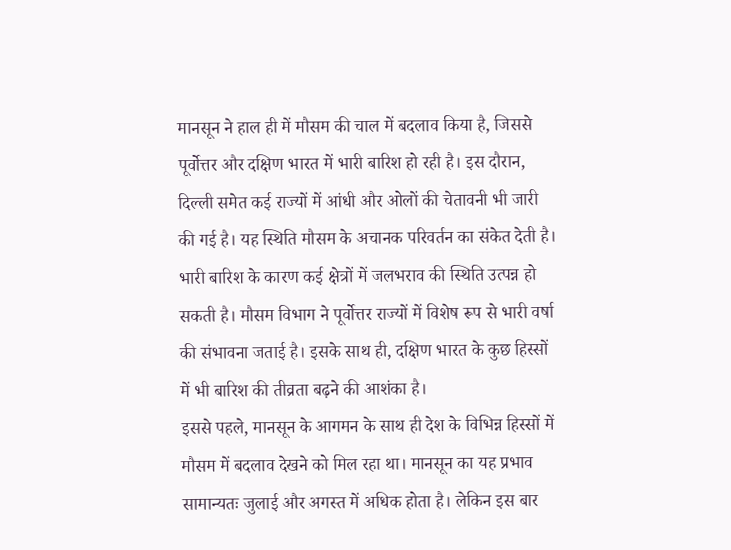मानसून ने हाल ही में मौसम की चाल में बदलाव किया है, जिससे पूर्वोत्तर और दक्षिण भारत में भारी बारिश हो रही है। इस दौरान, दिल्ली समेत कई राज्यों में आंधी और ओलों की चेतावनी भी जारी की गई है। यह स्थिति मौसम के अचानक परिवर्तन का संकेत देती है।
भारी बारिश के कारण कई क्षेत्रों में जलभराव की स्थिति उत्पन्न हो सकती है। मौसम विभाग ने पूर्वोत्तर राज्यों में विशेष रूप से भारी वर्षा की संभावना जताई है। इसके साथ ही, दक्षिण भारत के कुछ हिस्सों में भी बारिश की तीव्रता बढ़ने की आशंका है।
इससे पहले, मानसून के आगमन के साथ ही देश के विभिन्न हिस्सों में मौसम में बदलाव देखने को मिल रहा था। मानसून का यह प्रभाव सामान्यतः जुलाई और अगस्त में अधिक होता है। लेकिन इस बार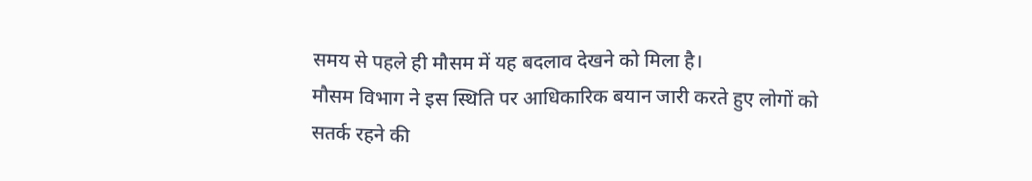समय से पहले ही मौसम में यह बदलाव देखने को मिला है।
मौसम विभाग ने इस स्थिति पर आधिकारिक बयान जारी करते हुए लोगों को सतर्क रहने की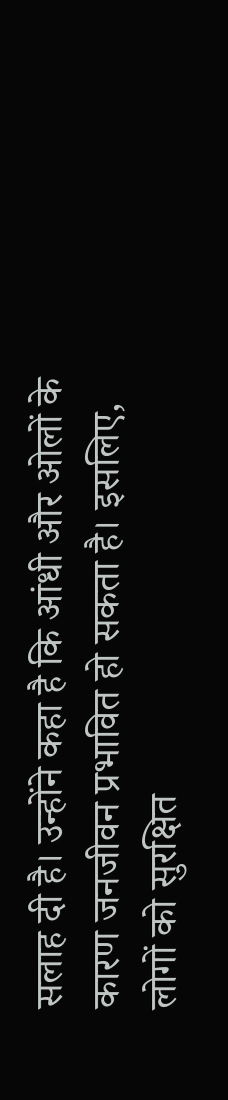सलाह दी है। उन्होंने कहा है कि आंधी और ओलों के कारण जनजीवन प्रभावित हो सकता है। इसलिए, लोगों को सुरक्षित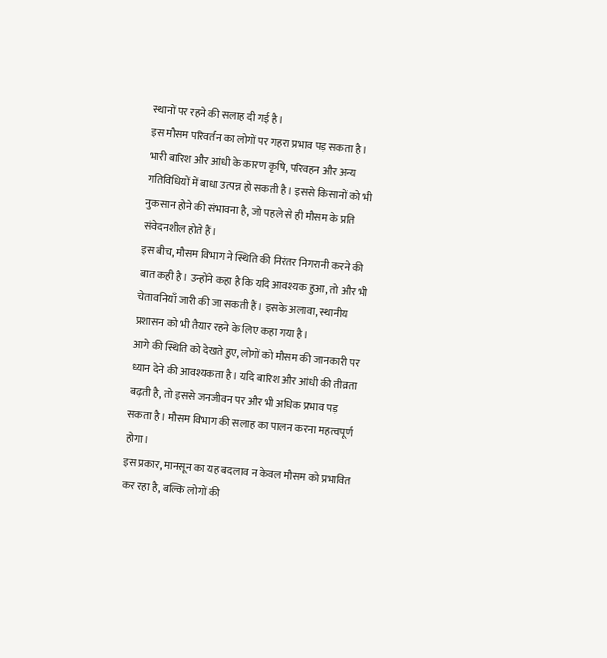स्थानों पर रहने की सलाह दी गई है।
इस मौसम परिवर्तन का लोगों पर गहरा प्रभाव पड़ सकता है। भारी बारिश और आंधी के कारण कृषि, परिवहन और अन्य गतिविधियों में बाधा उत्पन्न हो सकती है। इससे किसानों को भी नुकसान होने की संभावना है, जो पहले से ही मौसम के प्रति संवेदनशील होते हैं।
इस बीच, मौसम विभाग ने स्थिति की निरंतर निगरानी करने की बात कही है। उन्होंने कहा है कि यदि आवश्यक हुआ, तो और भी चेतावनियाँ जारी की जा सकती हैं। इसके अलावा, स्थानीय प्रशासन को भी तैयार रहने के लिए कहा गया है।
आगे की स्थिति को देखते हुए, लोगों को मौसम की जानकारी पर ध्यान देने की आवश्यकता है। यदि बारिश और आंधी की तीव्रता बढ़ती है, तो इससे जनजीवन पर और भी अधिक प्रभाव पड़ सकता है। मौसम विभाग की सलाह का पालन करना महत्वपूर्ण होगा।
इस प्रकार, मानसून का यह बदलाव न केवल मौसम को प्रभावित कर रहा है, बल्कि लोगों की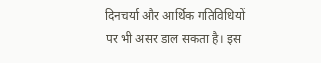दिनचर्या और आर्थिक गतिविधियों पर भी असर डाल सकता है। इस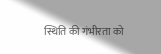स्थिति की गंभीरता को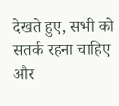देखते हुए, सभी को सतर्क रहना चाहिए और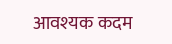आवश्यक कदम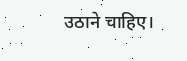उठाने चाहिए।